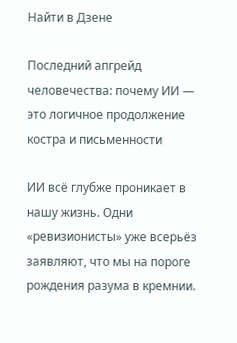Найти в Дзене

Последний апгрейд человечества: почему ИИ — это логичное продолжение костра и письменности

ИИ всё глубже проникает в нашу жизнь. Одни «ревизионисты» уже всерьёз заявляют, что мы на пороге рождения разума в кремнии.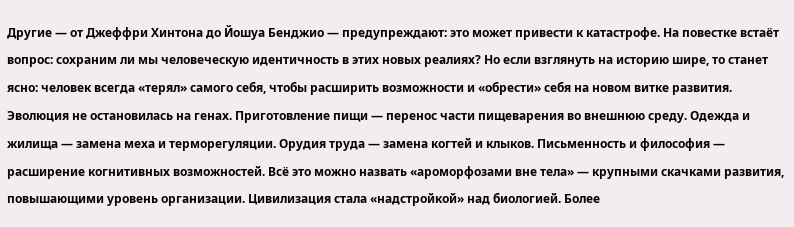Другие — от Джеффри Хинтона до Йошуа Бенджио — предупреждают: это может привести к катастрофе. На повестке встаёт вопрос: сохраним ли мы человеческую идентичность в этих новых реалиях? Но если взглянуть на историю шире, то станет ясно: человек всегда «терял» самого себя, чтобы расширить возможности и «обрести» себя на новом витке развития. Эволюция не остановилась на генах. Приготовление пищи — перенос части пищеварения во внешнюю среду. Одежда и жилища — замена меха и терморегуляции. Орудия труда — замена когтей и клыков. Письменность и философия — расширение когнитивных возможностей. Всё это можно назвать «ароморфозами вне тела» — крупными скачками развития, повышающими уровень организации. Цивилизация стала «надстройкой» над биологией. Более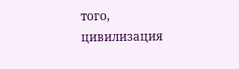того, цивилизация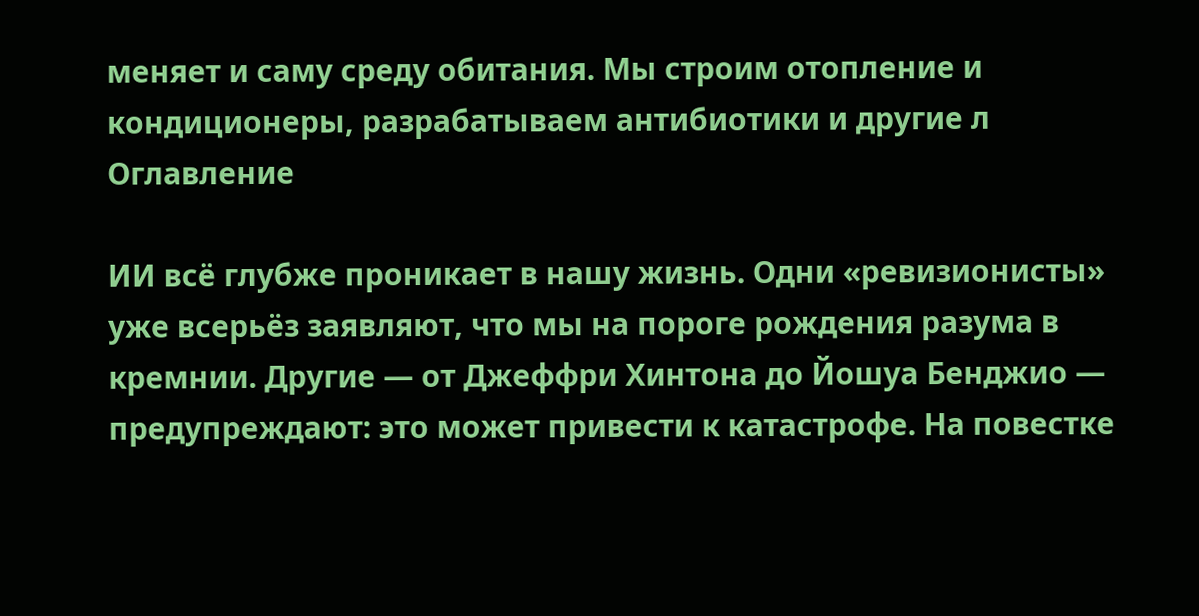меняет и саму среду обитания. Мы строим отопление и кондиционеры, разрабатываем антибиотики и другие л
Оглавление

ИИ всё глубже проникает в нашу жизнь. Одни «ревизионисты» уже всерьёз заявляют, что мы на пороге рождения разума в кремнии. Другие — от Джеффри Хинтона до Йошуа Бенджио — предупреждают: это может привести к катастрофе. На повестке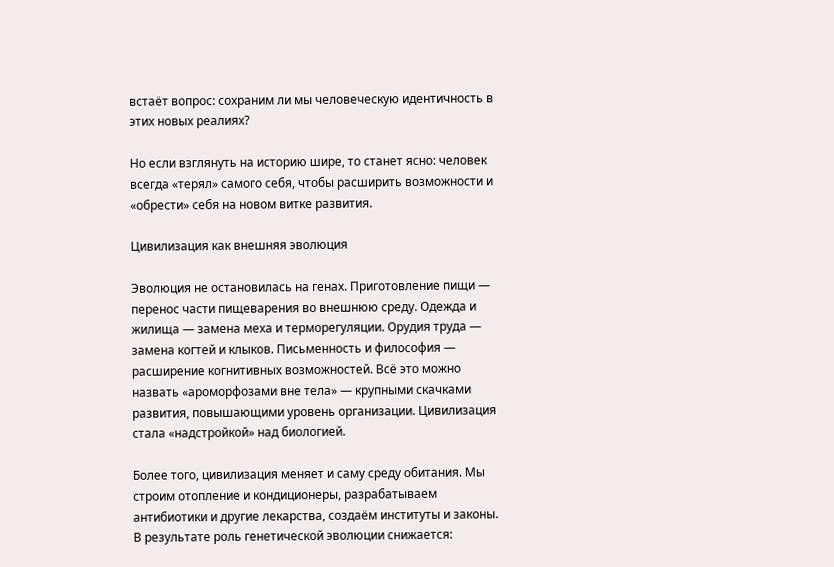встаёт вопрос: сохраним ли мы человеческую идентичность в этих новых реалиях?

Но если взглянуть на историю шире, то станет ясно: человек всегда «терял» самого себя, чтобы расширить возможности и «обрести» себя на новом витке развития.

Цивилизация как внешняя эволюция

Эволюция не остановилась на генах. Приготовление пищи — перенос части пищеварения во внешнюю среду. Одежда и жилища — замена меха и терморегуляции. Орудия труда — замена когтей и клыков. Письменность и философия — расширение когнитивных возможностей. Всё это можно назвать «ароморфозами вне тела» — крупными скачками развития, повышающими уровень организации. Цивилизация стала «надстройкой» над биологией.

Более того, цивилизация меняет и саму среду обитания. Мы строим отопление и кондиционеры, разрабатываем антибиотики и другие лекарства, создаём институты и законы. В результате роль генетической эволюции снижается: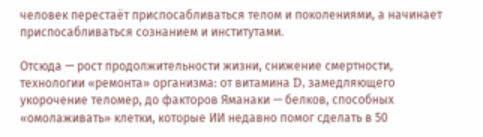человек перестаёт приспосабливаться телом и поколениями, а начинает приспосабливаться сознанием и институтами.

Отсюда — рост продолжительности жизни, снижение смертности, технологии «ремонта» организма: от витамина D, замедляющего укорочение теломер, до факторов Яманаки — белков, способных «омолаживать» клетки, которые ИИ недавно помог сделать в 50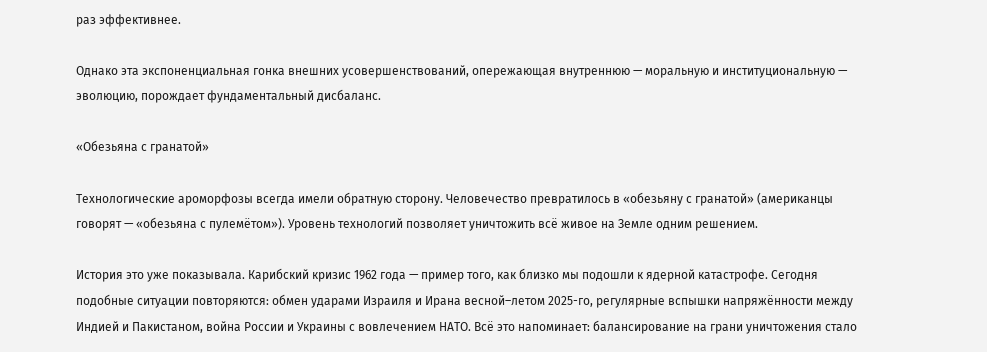раз эффективнее.

Однако эта экспоненциальная гонка внешних усовершенствований, опережающая внутреннюю — моральную и институциональную — эволюцию, порождает фундаментальный дисбаланс.

«Обезьяна с гранатой»

Технологические ароморфозы всегда имели обратную сторону. Человечество превратилось в «обезьяну с гранатой» (американцы говорят — «обезьяна с пулемётом»). Уровень технологий позволяет уничтожить всё живое на Земле одним решением.

История это уже показывала. Карибский кризис 1962 года — пример того, как близко мы подошли к ядерной катастрофе. Сегодня подобные ситуации повторяются: обмен ударами Израиля и Ирана весной–летом 2025-го, регулярные вспышки напряжённости между Индией и Пакистаном, война России и Украины с вовлечением НАТО. Всё это напоминает: балансирование на грани уничтожения стало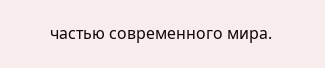частью современного мира.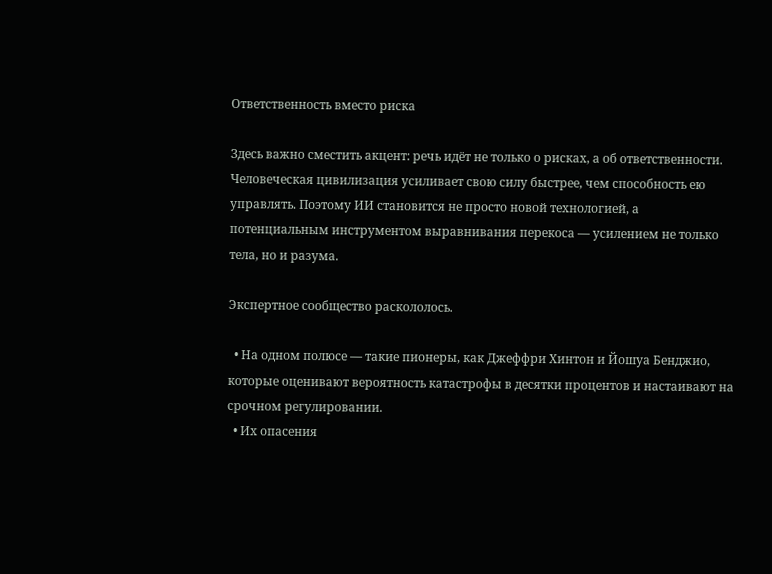Ответственность вместо риска

Здесь важно сместить акцент: речь идёт не только о рисках, а об ответственности. Человеческая цивилизация усиливает свою силу быстрее, чем способность ею управлять. Поэтому ИИ становится не просто новой технологией, а потенциальным инструментом выравнивания перекоса — усилением не только тела, но и разума.

Экспертное сообщество раскололось.

  • На одном полюсе — такие пионеры, как Джеффри Хинтон и Йошуа Бенджио, которые оценивают вероятность катастрофы в десятки процентов и настаивают на срочном регулировании.
  • Их опасения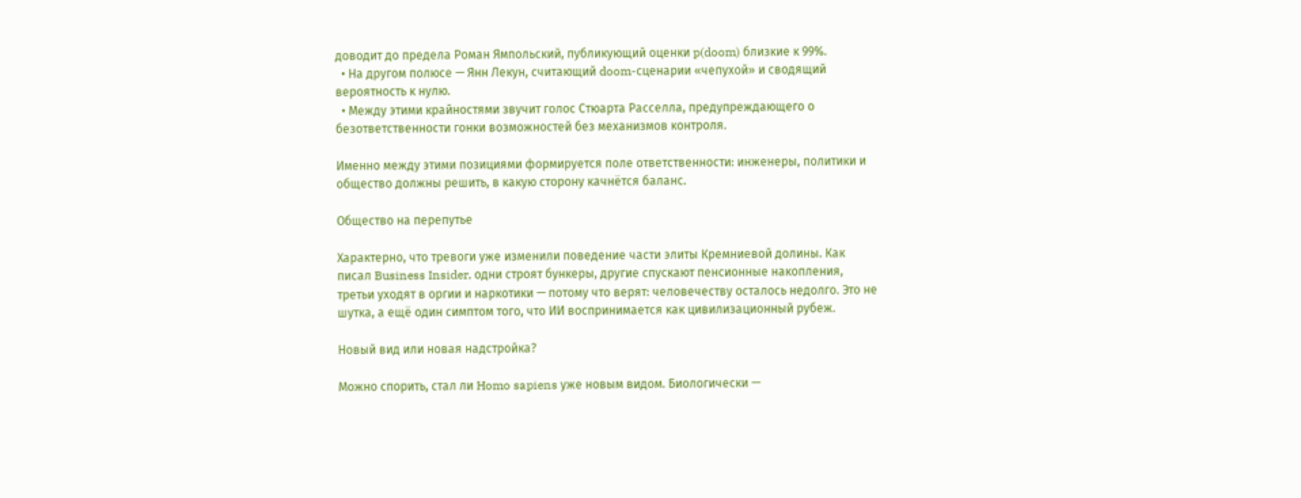доводит до предела Роман Ямпольский, публикующий оценки p(doom) близкие к 99%.
  • На другом полюсе — Янн Лекун, считающий doom-сценарии «чепухой» и сводящий вероятность к нулю.
  • Между этими крайностями звучит голос Стюарта Расселла, предупреждающего о безответственности гонки возможностей без механизмов контроля.

Именно между этими позициями формируется поле ответственности: инженеры, политики и общество должны решить, в какую сторону качнётся баланс.

Общество на перепутье

Характерно, что тревоги уже изменили поведение части элиты Кремниевой долины. Как писал Business Insider, одни строят бункеры, другие спускают пенсионные накопления, третьи уходят в оргии и наркотики — потому что верят: человечеству осталось недолго. Это не шутка, а ещё один симптом того, что ИИ воспринимается как цивилизационный рубеж.

Новый вид или новая надстройка?

Можно спорить, стал ли Homo sapiens уже новым видом. Биологически —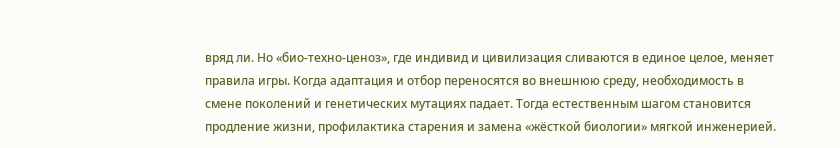вряд ли. Но «био-техно-ценоз», где индивид и цивилизация сливаются в единое целое, меняет правила игры. Когда адаптация и отбор переносятся во внешнюю среду, необходимость в смене поколений и генетических мутациях падает. Тогда естественным шагом становится продление жизни, профилактика старения и замена «жёсткой биологии» мягкой инженерией.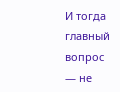И тогда главный вопрос — не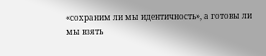«сохраним ли мы идентичность», а готовы ли мы взять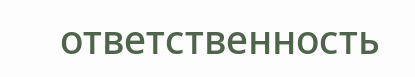ответственность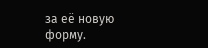за её новую форму.